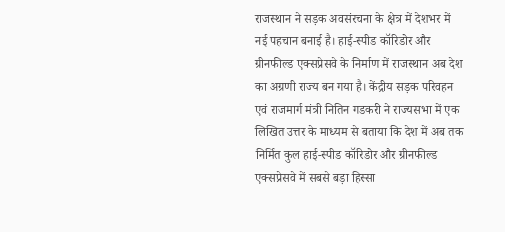राजस्थान ने सड़क अवसंरचना के क्षेत्र में देशभर में नई पहचान बनाई है। हाई-स्पीड कॉरिडोर और ग्रीनफील्ड एक्सप्रेसवे के निर्माण में राजस्थान अब देश का अग्रणी राज्य बन गया है। केंद्रीय सड़क परिवहन एवं राजमार्ग मंत्री नितिन गडकरी ने राज्यसभा में एक लिखित उत्तर के माध्यम से बताया कि देश में अब तक निर्मित कुल हाई-स्पीड कॉरिडोर और ग्रीनफील्ड एक्सप्रेसवे में सबसे बड़ा हिस्सा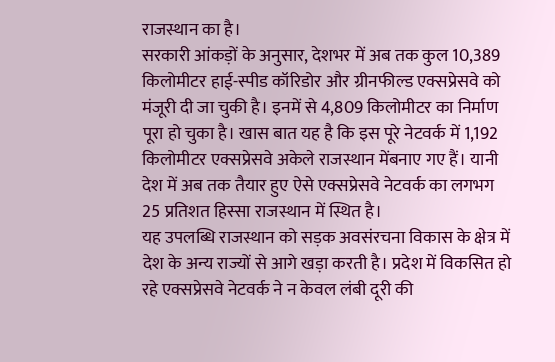राजस्थान का है।
सरकारी आंकड़ों के अनुसार, देशभर में अब तक कुल 10,389 किलोमीटर हाई-स्पीड कॉरिडोर और ग्रीनफील्ड एक्सप्रेसवे को मंजूरी दी जा चुकी है। इनमें से 4,809 किलोमीटर का निर्माण पूरा हो चुका है। खास बात यह है कि इस पूरे नेटवर्क में 1,192 किलोमीटर एक्सप्रेसवे अकेले राजस्थान मेंबनाए गए हैं। यानी देश में अब तक तैयार हुए ऐसे एक्सप्रेसवे नेटवर्क का लगभग 25 प्रतिशत हिस्सा राजस्थान में स्थित है।
यह उपलब्धि राजस्थान को सड़क अवसंरचना विकास के क्षेत्र में देश के अन्य राज्यों से आगे खड़ा करती है। प्रदेश में विकसित हो रहे एक्सप्रेसवे नेटवर्क ने न केवल लंबी दूरी की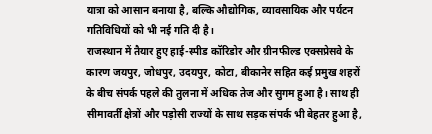यात्रा को आसान बनाया है, बल्कि औद्योगिक, व्यावसायिक और पर्यटन गतिविधियों को भी नई गति दी है।
राजस्थान में तैयार हुए हाई-स्पीड कॉरिडोर और ग्रीनफील्ड एक्सप्रेसवे के कारण जयपुर, जोधपुर, उदयपुर, कोटा, बीकानेर सहित कई प्रमुख शहरों के बीच संपर्क पहले की तुलना में अधिक तेज और सुगम हुआ है। साथ ही सीमावर्ती क्षेत्रों और पड़ोसी राज्यों के साथ सड़क संपर्क भी बेहतर हुआ है,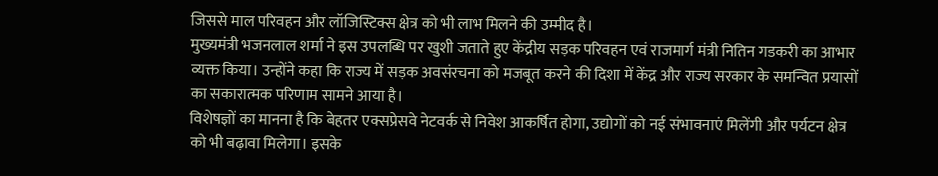जिससे माल परिवहन और लॉजिस्टिक्स क्षेत्र को भी लाभ मिलने की उम्मीद है।
मुख्यमंत्री भजनलाल शर्मा ने इस उपलब्धि पर खुशी जताते हुए केंद्रीय सड़क परिवहन एवं राजमार्ग मंत्री नितिन गडकरी का आभार व्यक्त किया। उन्होंने कहा कि राज्य में सड़क अवसंरचना को मजबूत करने की दिशा में केंद्र और राज्य सरकार के समन्वित प्रयासों का सकारात्मक परिणाम सामने आया है।
विशेषज्ञों का मानना है कि बेहतर एक्सप्रेसवे नेटवर्क से निवेश आकर्षित होगा, उद्योगों को नई संभावनाएं मिलेंगी और पर्यटन क्षेत्र को भी बढ़ावा मिलेगा। इसके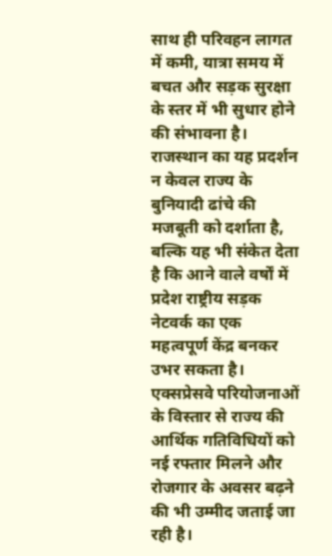साथ ही परिवहन लागत में कमी, यात्रा समय में बचत और सड़क सुरक्षा के स्तर में भी सुधार होने की संभावना है।
राजस्थान का यह प्रदर्शन न केवल राज्य के बुनियादी ढांचे की मजबूती को दर्शाता है, बल्कि यह भी संकेत देता है कि आने वाले वर्षों में प्रदेश राष्ट्रीय सड़क नेटवर्क का एक महत्वपूर्ण केंद्र बनकर उभर सकता है। एक्सप्रेसवे परियोजनाओं के विस्तार से राज्य की आर्थिक गतिविधियों को नई रफ्तार मिलने और रोजगार के अवसर बढ़ने की भी उम्मीद जताई जा रही है।